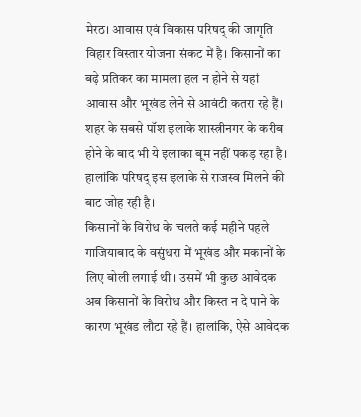मेरठ। आवास एवं विकास परिषद् की जागृति विहार विस्तार योजना संकट में है। किसानों का बढ़े प्रतिकर का मामला हल न होने से यहां आवास और भूखंड लेने से आवंटी कतरा रहे हैं। शहर के सबसे पॉश इलाके शास्त्रीनगर के करीब होने के बाद भी ये इलाका बूम नहीं पकड़ रहा है। हालांकि परिषद् इस इलाके से राजस्व मिलने की बाट जोह रही है।
किसानों के विरोध के चलते कई महीने पहले गाजियाबाद के वसुंधरा में भूखंड और मकानों के लिए बोली लगाई थी। उसमें भी कुछ आवेदक अब किसानों के विरोध और किस्त न दे पाने के कारण भूखंड लौटा रहे हैं। हालांकि, ऐसे आवेदक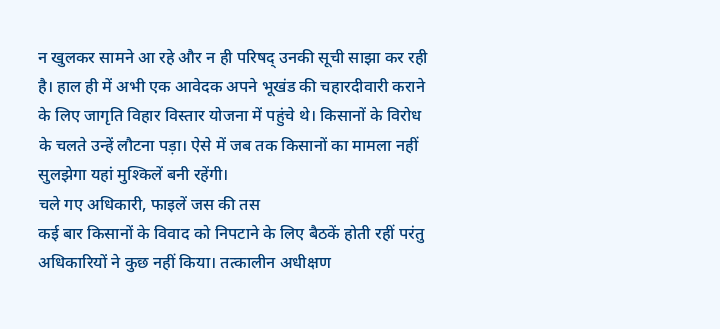न खुलकर सामने आ रहे और न ही परिषद् उनकी सूची साझा कर रही है। हाल ही में अभी एक आवेदक अपने भूखंड की चहारदीवारी कराने के लिए जागृति विहार विस्तार योजना में पहुंचे थे। किसानों के विरोध के चलते उन्हें लौटना पड़ा। ऐसे में जब तक किसानों का मामला नहीं सुलझेगा यहां मुश्किलें बनी रहेंगी।
चले गए अधिकारी, फाइलें जस की तस
कई बार किसानों के विवाद को निपटाने के लिए बैठकें होती रहीं परंतु अधिकारियों ने कुछ नहीं किया। तत्कालीन अधीक्षण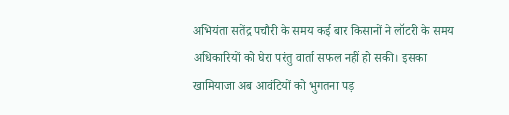अभियंता सतेंद्र पचौरी के समय कई बार किसानों ने लॉटरी के समय अधिकारियों को घेरा परंतु वार्ता सफल नहीं हो सकी। इसका खामियाजा अब आवंटियों को भुगतना पड़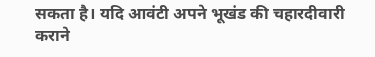सकता है। यदि आवंटी अपने भूखंड की चहारदीवारी कराने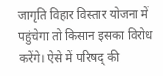जागृति विहार विस्तार योजना में पहुंचेगा तो किसान इसका विरोध करेंगे। ऐसे में परिषद् की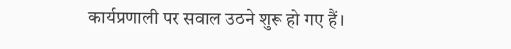कार्यप्रणाली पर सवाल उठने शुरू हो गए हैं।